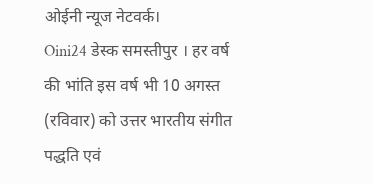ओईनी न्यूज नेटवर्क।
Oini24 डेस्क समस्तीपुर । हर वर्ष की भांति इस वर्ष भी 10 अगस्त (रविवार) को उत्तर भारतीय संगीत पद्धति एवं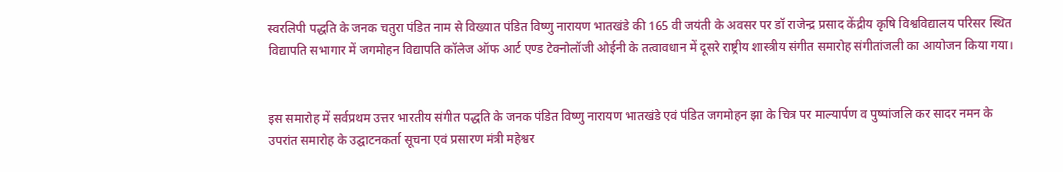स्वरलिपी पद्धति के जनक चतुरा पंडित नाम से विख्यात पंडित विष्णु नारायण भातखंडे की 165 वी जयंती के अवसर पर डॉ राजेन्द्र प्रसाद केंद्रीय कृषि विश्वविद्यालय परिसर स्थित विद्यापति सभागार में जगमोहन विद्यापति कॉलेज ऑफ आर्ट एण्ड टेक्नोलॉजी ओईनी के तत्वावधान में दूसरे राष्ट्रीय शास्त्रीय संगीत समारोह संगीतांजली का आयोजन किया गया।


इस समारोह में सर्वप्रथम उत्तर भारतीय संगीत पद्धति के जनक पंडित विष्णु नारायण भातखंडे एवं पंडित जगमोहन झा के चित्र पर माल्यार्पण व पुष्पांजलि कर सादर नमन के उपरांत समारोह के उद्घाटनकर्ता सूचना एवं प्रसारण मंत्री महेश्वर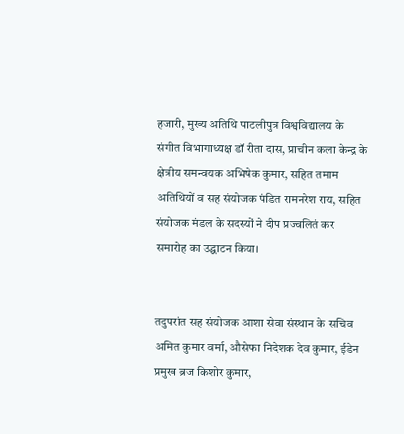हजारी, मुख्य अतिथि पाटलीपुत्र विश्वविद्यालय के संगीत विभागाध्यक्ष डॉ रीता दास, प्राचीन कला केन्द्र के क्षेत्रीय समन्वयक अभिषेक कुमार, सहित तमाम अतिथियों व सह संयोजक पंडित रामनरेश राय, सहित संयोजक मंडल के सदस्यों ने दीप प्रज्वलितं कर समारोह का उद्घाटन किया।


तदुपरांत सह संयोजक आशा सेवा संस्थान के सचिव अमित कुमार वर्मा, औसेफा निदेशक देव कुमार, ईडेन प्रमुख ब्रज किशोर कुमार,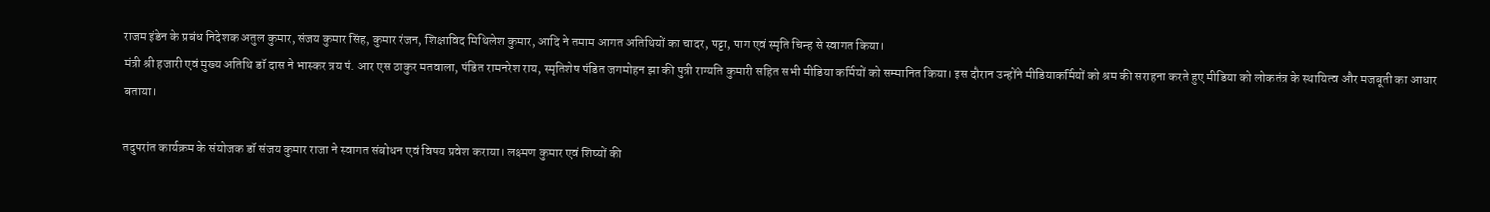राजम इंडेन के प्रबंध निदेशक अतुल कुमार, संजय कुमार सिंह, कुमार रंजन, शिक्षाविद मिथिलेश कुमार, आदि ने तमाम आगत अतिथियों का चादर, पट्टा, पाग एवं स्मृति चिन्ह से स्वागत किया।
मंत्री श्री हजारी एवं मुख्य अतिथि डॉ दास ने भास्कर त्रय पं. आर एस ठाकुर मतवाला, पंडित रामनरेश राय, स्मृतिशेष पंडित जगमोहन झा की पुत्री राग्यति कुमारी सहित सभी मीडिया कर्मियों को सम्मानित किया। इस दौरान उन्होंने मीडियाकर्मियों को श्रम की सराहना करते हुए मीडिया को लोकतंत्र के स्थायित्व और मजबूती का आधार बताया।

तदुपरांत कार्यक्रम के संयोजक डॉ संजय कुमार राजा ने स्वागत संबोधन एवं विषय प्रवेश कराया। लक्ष्मण कुमार एवं शिष्यों की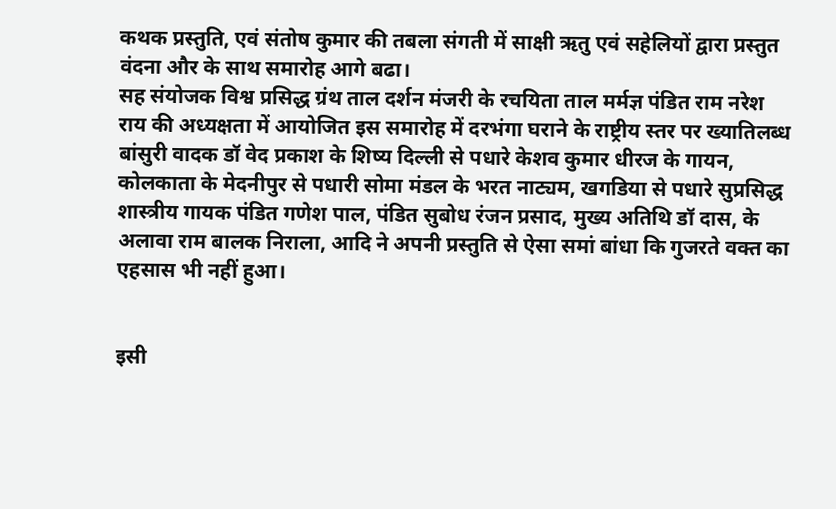कथक प्रस्तुति, एवं संतोष कुमार की तबला संगती में साक्षी ऋतु एवं सहेलियों द्वारा प्रस्तुत वंदना और के साथ समारोह आगे बढा।
सह संयोजक विश्व प्रसिद्ध ग्रंथ ताल दर्शन मंजरी के रचयिता ताल मर्मज्ञ पंडित राम नरेश राय की अध्यक्षता में आयोजित इस समारोह में दरभंगा घराने के राष्ट्रीय स्तर पर ख्यातिलब्ध बांसुरी वादक डॉ वेद प्रकाश के शिष्य दिल्ली से पधारे केशव कुमार धीरज के गायन, कोलकाता के मेदनीपुर से पधारी सोमा मंडल के भरत नाट्यम, खगडिया से पधारे सुप्रसिद्ध शास्त्रीय गायक पंडित गणेश पाल, पंडित सुबोध रंजन प्रसाद, मुख्य अतिथि डॉ दास, के अलावा राम बालक निराला, आदि ने अपनी प्रस्तुति से ऐसा समां बांधा कि गुजरते वक्त का एहसास भी नहीं हुआ।


इसी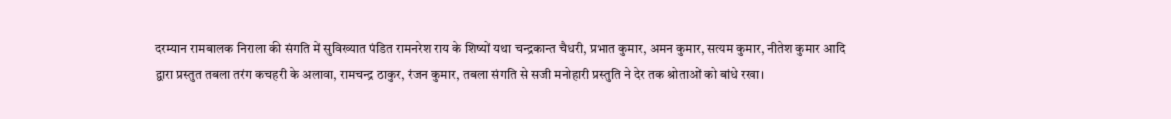दरम्यान रामबालक निराला की संगति में सुविख्यात पंडित रामनरेश राय के शिष्यों यथा चन्द्रकान्त चैधरी, प्रभात कुमार, अमन कुमार, सत्यम कुमार, नीतेश कुमार आदि द्वारा प्रस्तुत तबला तरंग कचहरी के अलावा, रामचन्द्र ठाकुर, रंजन कुमार, तबला संगति से सजी मनोहारी प्रस्तुति ने देर तक श्रोताओं को बांधे रखा।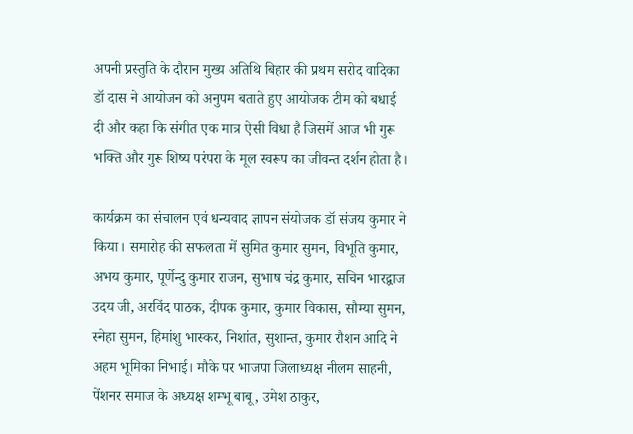अपनी प्रस्तुति के दौरान मुख्य अतिथि बिहार की प्रथम सरोद वादिका डॉ दास ने आयोजन को अनुपम बताते हुए आयोजक टीम को बधाई दी और कहा कि संगीत एक मात्र ऐसी विधा है जिसमें आज भी गुरू भक्ति और गुरू शिष्य परंपरा के मूल स्वरूप का जीवन्त दर्शन होता है।

कार्यक्रम का संचालन एवं धन्यवाद ज्ञापन संयोजक डॉ संजय कुमार ने किया। समारोह की सफलता में सुमित कुमार सुमन, विभूति कुमार, अभय कुमार, पूर्णेन्दु कुमार राजन, सुभाष चंद्र कुमार, सचिन भारद्वाज उदय जी, अरविंद पाठक, दीपक कुमार, कुमार विकास, सौम्या सुमन, स्नेहा सुमन, हिमांशु भास्कर, निशांत, सुशान्त, कुमार रौशन आदि ने अहम भूमिका निभाई। मौके पर भाजपा जिलाध्यक्ष नीलम साहनी, पेंशनर समाज के अध्यक्ष शम्भू बाबू, उमेश ठाकुर,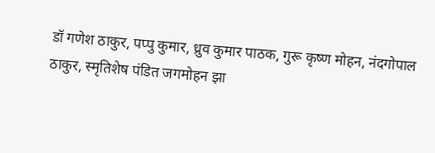डॉ गणेश ठाकुर, पप्पु कुमार, ध्रुव कुमार पाठक, गुरू कृष्ण मोहन, नंदगोपाल ठाकुर, स्मृतिशेष पंडित जगमोहन झा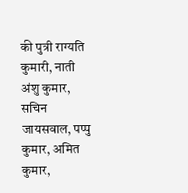की पुत्री राग्यति कुमारी, नाती अंशु कुमार, सचिन जायसवाल, पप्पु कुमार, अमित कुमार,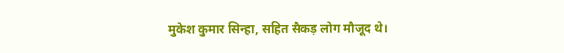मुकेश कुमार सिन्हा, सहित सैकड़ लोग मौजूद थे।